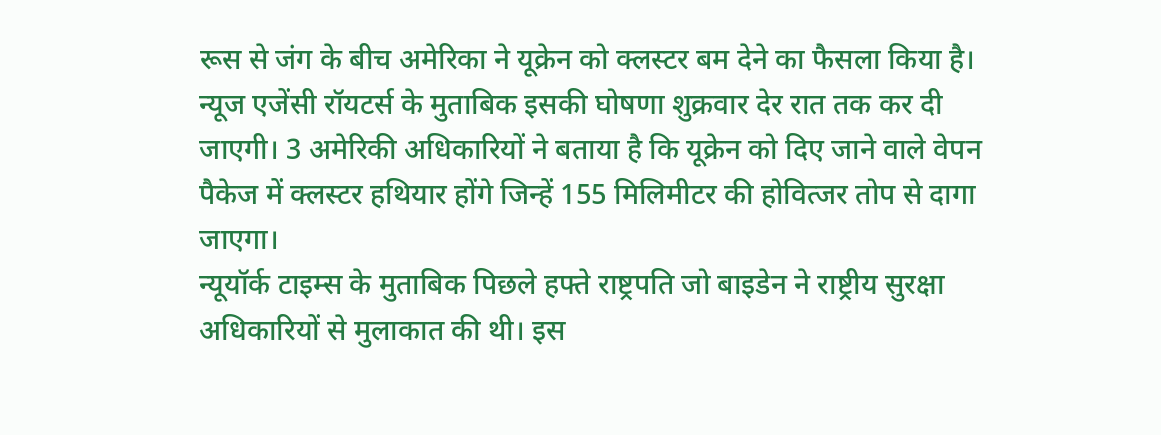रूस से जंग के बीच अमेरिका ने यूक्रेन को क्लस्टर बम देने का फैसला किया है। न्यूज एजेंसी रॉयटर्स के मुताबिक इसकी घोषणा शुक्रवार देर रात तक कर दी जाएगी। 3 अमेरिकी अधिकारियों ने बताया है कि यूक्रेन को दिए जाने वाले वेपन पैकेज में क्लस्टर हथियार होंगे जिन्हें 155 मिलिमीटर की होवित्जर तोप से दागा जाएगा।
न्यूयॉर्क टाइम्स के मुताबिक पिछले हफ्ते राष्ट्रपति जो बाइडेन ने राष्ट्रीय सुरक्षा अधिकारियों से मुलाकात की थी। इस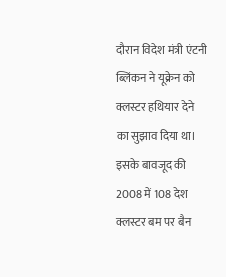दौरान विदेश मंत्री एंटनी ब्लिंकन ने यूक्रेन को क्लस्टर हथियार देने का सुझाव दिया था। इसके बावजूद की 2008 में 108 देश क्लस्टर बम पर बैन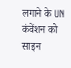लगाने के UN कंवेंशन को साइन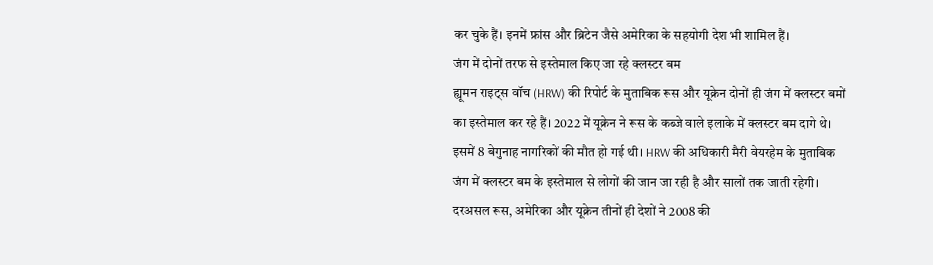कर चुके हैं। इनमें फ्रांस और ब्रिटेन जैसे अमेरिका के सहयोगी देश भी शामिल हैं।
जंग में दोनों तरफ से इस्तेमाल किए जा रहे क्लस्टर बम
ह्यूमन राइट्स वॉच (HRW) की रिपोर्ट के मुताबिक रूस और यूक्रेन दोनों ही जंग में क्लस्टर बमों का इस्तेमाल कर रहे हैं। 2022 में यूक्रेन ने रूस के कब्जे वाले इलाके में क्लस्टर बम दागे थे। इसमें 8 बेगुनाह नागरिकों की मौत हो गई थी। HRW की अधिकारी मैरी वेयरहेम के मुताबिक जंग में क्लस्टर बम के इस्तेमाल से लोगों की जान जा रही है और सालों तक जाती रहेगी।
दरअसल रूस, अमेरिका और यूक्रेन तीनों ही देशों ने 2008 की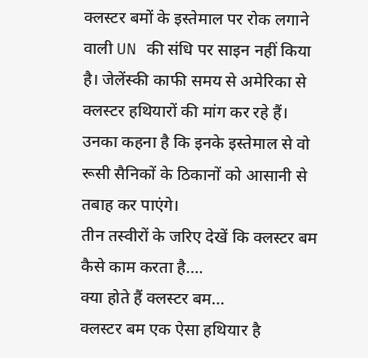क्लस्टर बमों के इस्तेमाल पर रोक लगाने वाली UN की संधि पर साइन नहीं किया है। जेलेंस्की काफी समय से अमेरिका से क्लस्टर हथियारों की मांग कर रहे हैं। उनका कहना है कि इनके इस्तेमाल से वो रूसी सैनिकों के ठिकानों को आसानी से तबाह कर पाएंगे।
तीन तस्वीरों के जरिए देखें कि क्लस्टर बम कैसे काम करता है….
क्या होते हैं क्लस्टर बम…
क्लस्टर बम एक ऐसा हथियार है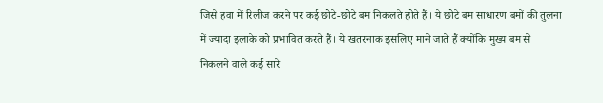जिसे हवा में रिलीज करने पर कई छोटे-छोटे बम निकलते होते हैं। ये छोटे बम साधारण बमों की तुलना में ज्यादा इलाके को प्रभावित करते हैं। ये खतरनाक इसलिए माने जाते हैं क्योंकि मुख्य बम से निकलने वाले कई सारे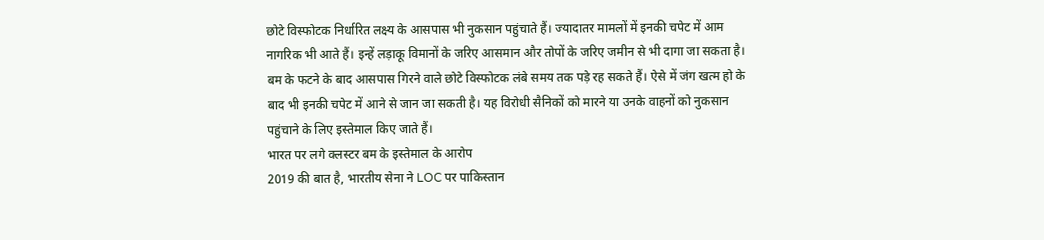छोटे विस्फोटक निर्धारित लक्ष्य के आसपास भी नुकसान पहुंचाते हैं। ज्यादातर मामलों में इनकी चपेट में आम नागरिक भी आते हैं। इन्हें लड़ाकू विमानों के जरिए आसमान और तोपों के जरिए जमीन से भी दागा जा सकता है।
बम के फटने के बाद आसपास गिरने वाले छोटे विस्फोटक लंबे समय तक पड़े रह सकते हैं। ऐसे में जंग खत्म हो के बाद भी इनकी चपेट में आने से जान जा सकती है। यह विरोधी सैनिकों को मारने या उनके वाहनों को नुकसान पहुंचाने के लिए इस्तेमाल किए जाते हैं।
भारत पर लगे क्लस्टर बम के इस्तेमाल के आरोप
2019 की बात है, भारतीय सेना ने LOC पर पाकिस्तान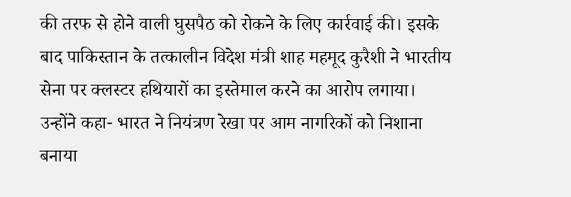की तरफ से होने वाली घुसपैठ को रोकने के लिए कार्रवाई की। इसके बाद पाकिस्तान के तत्कालीन विदेश मंत्री शाह महमूद कुरैशी ने भारतीय सेना पर क्लस्टर हथियारों का इस्तेमाल करने का आरोप लगाया।
उन्होंने कहा- भारत ने नियंत्रण रेखा पर आम नागरिकों को निशाना बनाया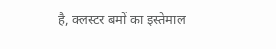है, क्लस्टर बमों का इस्तेमाल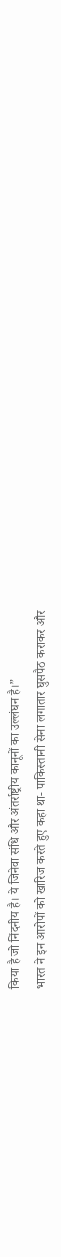किया है जो निंदनीय है। ये जिनेवा संधि और अंतर्राष्ट्रीय कानूनों का उल्लंघन है।”
भारत ने इन आरोपों को खारिज करते हुए कहा था- पाकिस्तानी सेना लगातार घुसपैठ कराकर और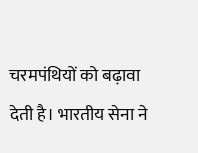चरमपंथियों को बढ़ावा देती है। भारतीय सेना ने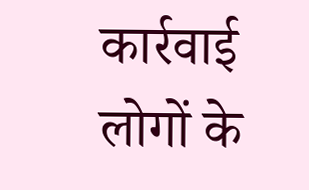कार्रवाई लोगों के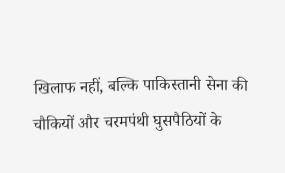खिलाफ नहीं, बल्कि पाकिस्तानी सेना की चौकियों और चरमपंथी घुसपैठियों के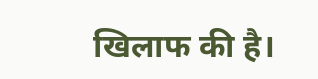खिलाफ की है।